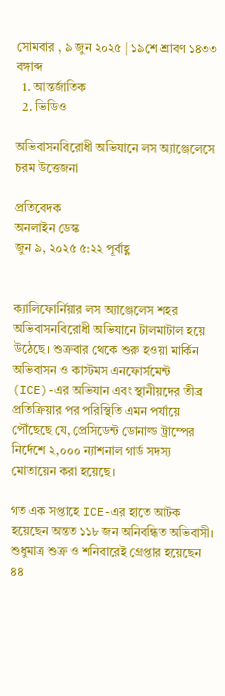সোমবার , ৯ জুন ২০২৫ | ১৯শে শ্রাবণ ১৪৩৩ বঙ্গাব্দ
  1. আন্তর্জাতিক
  2. ভিডিও

অভিবাসনবিরোধী অভিযানে লস অ্যাঞ্জেলেসে চরম উত্তেজনা

প্রতিবেদক
অনলাইন ডেস্ক
জুন ৯, ২০২৫ ৫:২২ পূর্বাহ্ণ


ক্যালিফোর্নিয়ার লস অ্যাঞ্জেলেস শহর অভিবাসনবিরোধী অভিযানে টালমাটাল হয়ে উঠেছে। শুক্রবার থেকে শুরু হওয়া মার্কিন অভিবাসন ও কাস্টমস এনফোর্সমেন্ট (ICE)-এর অভিযান এবং স্থানীয়দের তীব্র প্রতিক্রিয়ার পর পরিস্থিতি এমন পর্যায়ে পৌঁছেছে যে, প্রেসিডেন্ট ডোনাল্ড ট্রাম্পের নির্দেশে ২,০০০ ন্যাশনাল গার্ড সদস্য মোতায়েন করা হয়েছে।

গত এক সপ্তাহে ICE-এর হাতে আটক হয়েছেন অন্তত ১১৮ জন অনিবন্ধিত অভিবাসী। শুধুমাত্র শুক্র ও শনিবারেই গ্রেপ্তার হয়েছেন ৪৪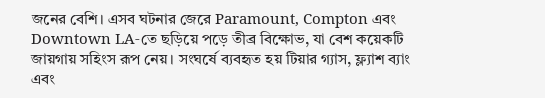জনের বেশি। এসব ঘটনার জেরে Paramount, Compton এবং Downtown LA-তে ছড়িয়ে পড়ে তীব্র বিক্ষোভ, যা বেশ কয়েকটি জায়গায় সহিংস রূপ নেয়। সংঘর্ষে ব্যবহৃত হয় টিয়ার গ্যাস, ফ্ল্যাশ ব্যাং এবং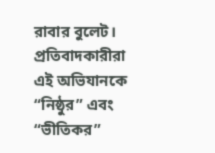রাবার বুলেট। প্রতিবাদকারীরা এই অভিযানকে “নিষ্ঠুর” এবং “ভীতিকর”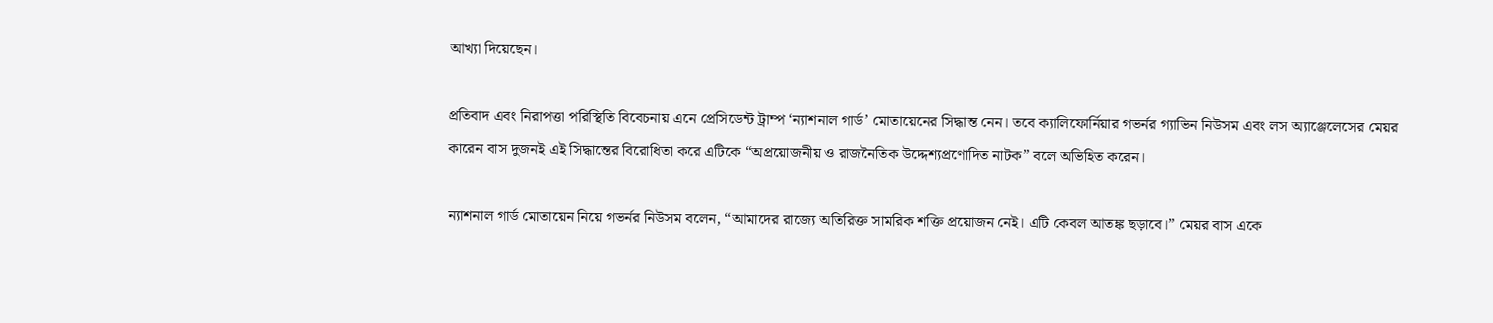আখ্যা দিয়েছেন।

প্রতিবাদ এবং নিরাপত্তা পরিস্থিতি বিবেচনায় এনে প্রেসিডেন্ট ট্রাম্প ‘ন্যাশনাল গার্ড’ মোতায়েনের সিদ্ধান্ত নেন। তবে ক্যালিফোর্নিয়ার গভর্নর গ্যাভিন নিউসম এবং লস অ্যাঞ্জেলেসের মেয়র কারেন বাস দুজনই এই সিদ্ধান্তের বিরোধিতা করে এটিকে “অপ্রয়োজনীয় ও রাজনৈতিক উদ্দেশ্যপ্রণোদিত নাটক” বলে অভিহিত করেন।

ন্যাশনাল গার্ড মোতায়েন নিয়ে গভর্নর নিউসম বলেন, “আমাদের রাজ্যে অতিরিক্ত সামরিক শক্তি প্রয়োজন নেই। এটি কেবল আতঙ্ক ছড়াবে।” মেয়র বাস একে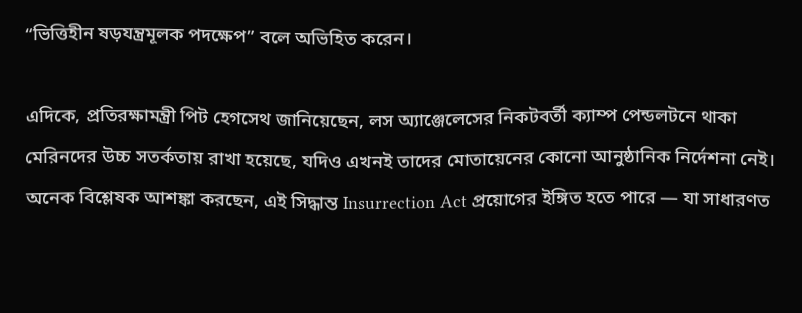“ভিত্তিহীন ষড়যন্ত্রমূলক পদক্ষেপ” বলে অভিহিত করেন।

এদিকে, প্রতিরক্ষামন্ত্রী পিট হেগসেথ জানিয়েছেন, লস অ্যাঞ্জেলেসের নিকটবর্তী ক্যাম্প পেন্ডলটনে থাকা মেরিনদের উচ্চ সতর্কতায় রাখা হয়েছে, যদিও এখনই তাদের মোতায়েনের কোনো আনুষ্ঠানিক নির্দেশনা নেই। অনেক বিশ্লেষক আশঙ্কা করছেন, এই সিদ্ধান্ত Insurrection Act প্রয়োগের ইঙ্গিত হতে পারে — যা সাধারণত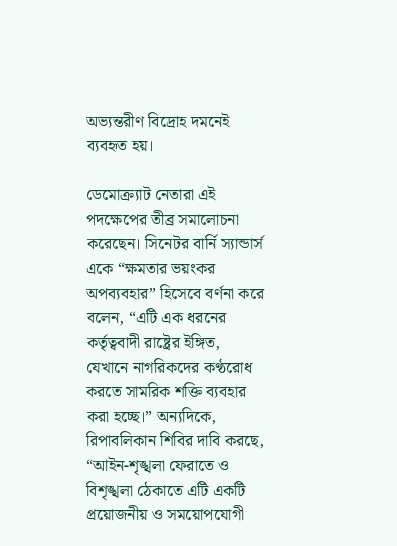অভ্যন্তরীণ বিদ্রোহ দমনেই ব্যবহৃত হয়।

ডেমোক্র্যাট নেতারা এই পদক্ষেপের তীব্র সমালোচনা করেছেন। সিনেটর বার্নি স্যান্ডার্স একে “ক্ষমতার ভয়ংকর অপব্যবহার” হিসেবে বর্ণনা করে বলেন, “এটি এক ধরনের কর্তৃত্ববাদী রাষ্ট্রের ইঙ্গিত, যেখানে নাগরিকদের কণ্ঠরোধ করতে সামরিক শক্তি ব্যবহার করা হচ্ছে।” অন্যদিকে, রিপাবলিকান শিবির দাবি করছে, “আইন-শৃঙ্খলা ফেরাতে ও বিশৃঙ্খলা ঠেকাতে এটি একটি প্রয়োজনীয় ও সময়োপযোগী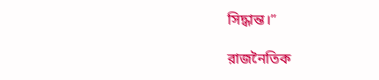সিদ্ধান্ত।”

রাজনৈতিক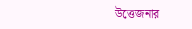উত্তেজনার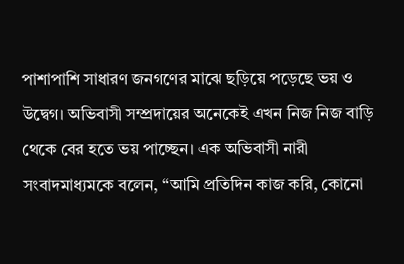পাশাপাশি সাধারণ জনগণের মাঝে ছড়িয়ে পড়েছে ভয় ও উদ্বেগ। অভিবাসী সম্প্রদায়ের অনেকেই এখন নিজ নিজ বাড়ি থেকে বের হতে ভয় পাচ্ছেন। এক অভিবাসী নারী সংবাদমাধ্যমকে বলেন, “আমি প্রতিদিন কাজ করি, কোনো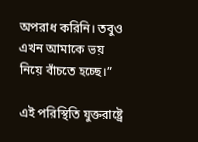অপরাধ করিনি। তবুও এখন আমাকে ভয় নিয়ে বাঁচতে হচ্ছে।”

এই পরিস্থিতি যুক্তরাষ্ট্রে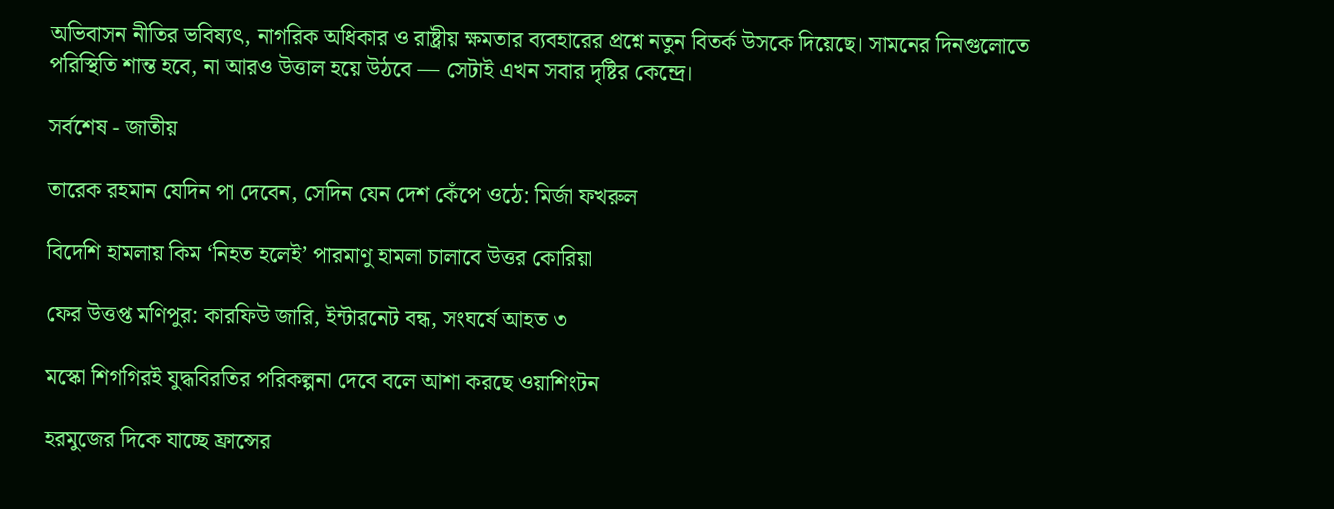অভিবাসন নীতির ভবিষ্যৎ, নাগরিক অধিকার ও রাষ্ট্রীয় ক্ষমতার ব্যবহারের প্রশ্নে নতুন বিতর্ক উসকে দিয়েছে। সামনের দিনগুলোতে পরিস্থিতি শান্ত হবে, না আরও উত্তাল হয়ে উঠবে — সেটাই এখন সবার দৃষ্টির কেন্দ্রে।

সর্বশেষ - জাতীয়

তারেক রহমান যেদিন পা দেবেন, সেদিন যেন দেশ কেঁপে ওঠে: মির্জা ফখরুল

বিদেশি হামলায় কিম ‘নিহত হলেই’ পারমাণু হামলা চালাবে উত্তর কোরিয়া

ফের উত্তপ্ত মণিপুর: কারফিউ জারি, ইন্টারনেট বন্ধ, সংঘর্ষে আহত ৩

মস্কো শিগগিরই যুদ্ধবিরতির পরিকল্পনা দেবে বলে আশা করছে ওয়াশিংটন

হরমুজের দিকে যাচ্ছে ফ্রান্সের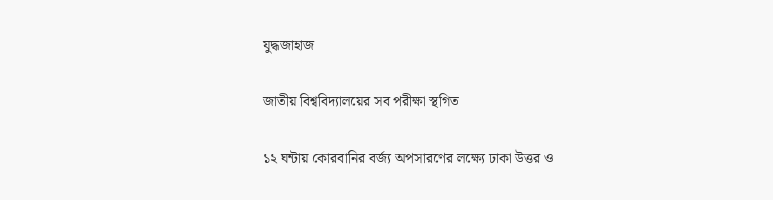যুদ্ধজাহাজ

জাতীয় বিশ্ববিদ্যালয়ের সব পরীক্ষা স্থগিত

১২ ঘন্টায় কোরবানির বর্জ্য অপসারণের লক্ষ্যে ঢাকা উত্তর ও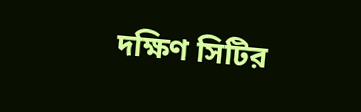দক্ষিণ সিটির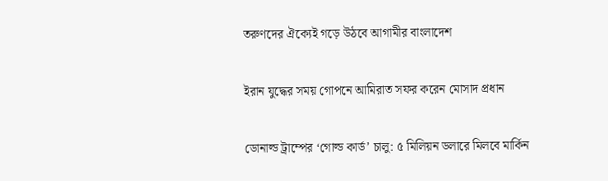তরুণদের ঐক্যেই গড়ে উঠবে আগামীর বাংলাদেশ

ইরান যুদ্ধের সময় গোপনে আমিরাত সফর করেন মোসাদ প্রধান

ডোনাল্ড ট্রাম্পের ‘গোল্ড কার্ড’ চালু: ৫ মিলিয়ন ডলারে মিলবে মার্কিন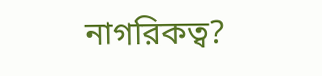নাগরিকত্ব?